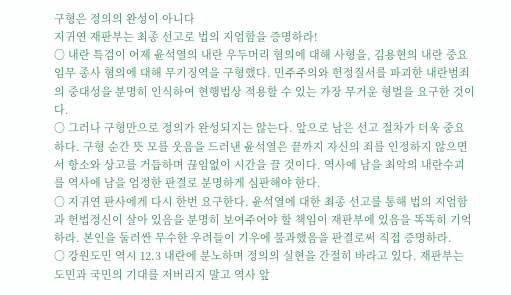구형은 정의의 완성이 아니다
지귀연 재판부는 최종 선고로 법의 지엄함을 증명하라!
○ 내란 특검이 어제 윤석열의 내란 우두머리 혐의에 대해 사형을, 김용현의 내란 중요임무 종사 혐의에 대해 무기징역을 구형했다. 민주주의와 헌정질서를 파괴한 내란범죄의 중대성을 분명히 인식하여 현행법상 적용할 수 있는 가장 무거운 형벌을 요구한 것이다.
○ 그러나 구형만으로 정의가 완성되지는 않는다. 앞으로 남은 선고 절차가 더욱 중요하다. 구형 순간 뜻 모를 웃음을 드러낸 윤석열은 끝까지 자신의 죄를 인정하지 않으면서 항소와 상고를 거듭하며 끊임없이 시간을 끌 것이다. 역사에 남을 최악의 내란수괴를 역사에 남을 엄정한 판결로 분명하게 심판해야 한다.
○ 지귀연 판사에게 다시 한번 요구한다. 윤석열에 대한 최종 선고를 통해 법의 지엄함과 헌법정신이 살아 있음을 분명히 보여주어야 할 책임이 재판부에 있음을 똑똑히 기억하라. 본인을 둘러싼 무수한 우려들이 기우에 불과했음을 판결로써 직접 증명하라.
○ 강원도민 역시 12.3 내란에 분노하며 정의의 실현을 간절히 바라고 있다. 재판부는 도민과 국민의 기대를 저버리지 말고 역사 앞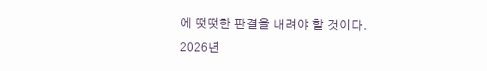에 떳떳한 판결을 내려야 할 것이다.
2026년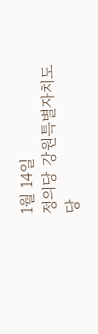1월 14일
정의당 강원특별자치도당